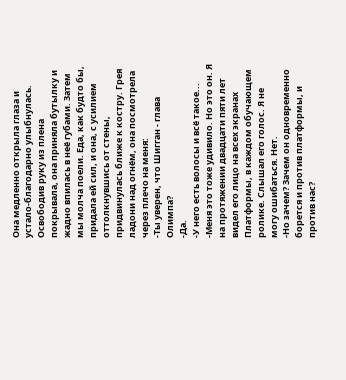Она медленно открыла глаза и устало-благодарно улыбнулась. Освободив руку из плена покрывала, она приняла бутылку и жадно впилась в неё губами. Затем мы молча поели. Еда, как будто бы, придала ей сил, и она, с усилием оттолкнувшись от стены, придвинулась ближе к костру. Грея ладони над огнём, она посмотрела через плечо на меня:
-Ты уверен, что Шигган - глава Олимпа?
-Да.
-У него есть волосы и всё такое...
-Меня это тоже удивило. Но это он. Я на протяжении двадцати пяти лет видел его лицо на всех экранах Платформы, в каждом обучающем ролике. Слышал его голос. Я не могу ошибаться. Нет.
-Но зачем? Зачем он одновременно борется и против платформы, и против нас?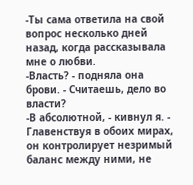-Ты сама ответила на свой вопрос несколько дней назад, когда рассказывала мне о любви.
-Власть? - подняла она брови. - Считаешь, дело во власти?
-В абсолютной, - кивнул я. - Главенствуя в обоих мирах, он контролирует незримый баланс между ними, не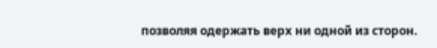позволяя одержать верх ни одной из сторон.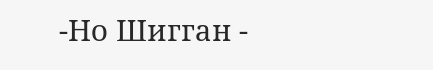-Но Шигган -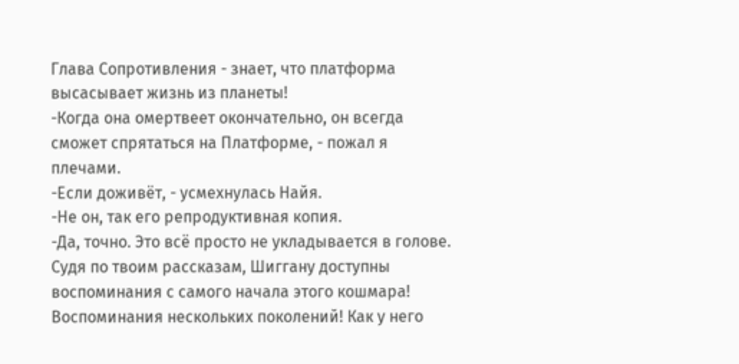Глава Сопротивления - знает, что платформа высасывает жизнь из планеты!
-Когда она омертвеет окончательно, он всегда сможет спрятаться на Платформе, - пожал я плечами.
-Если доживёт, - усмехнулась Найя.
-Не он, так его репродуктивная копия.
-Да, точно. Это всё просто не укладывается в голове. Судя по твоим рассказам, Шиггану доступны воспоминания с самого начала этого кошмара! Воспоминания нескольких поколений! Как у него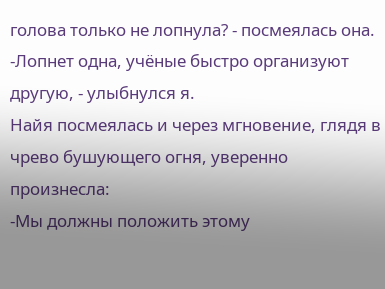голова только не лопнула? - посмеялась она.
-Лопнет одна, учёные быстро организуют другую, - улыбнулся я.
Найя посмеялась и через мгновение, глядя в чрево бушующего огня, уверенно произнесла:
-Мы должны положить этому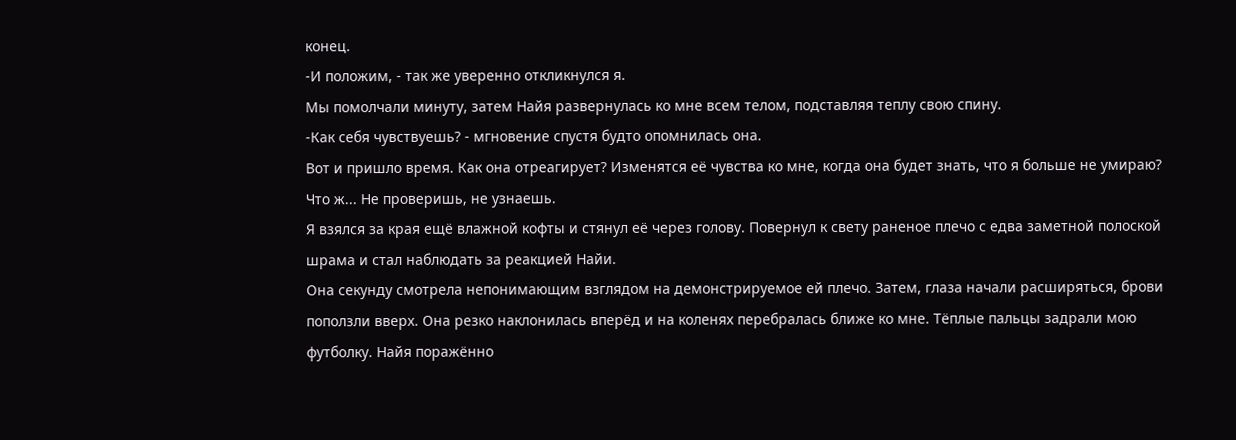конец.
-И положим, - так же уверенно откликнулся я.
Мы помолчали минуту, затем Найя развернулась ко мне всем телом, подставляя теплу свою спину.
-Как себя чувствуешь? - мгновение спустя будто опомнилась она.
Вот и пришло время. Как она отреагирует? Изменятся её чувства ко мне, когда она будет знать, что я больше не умираю? Что ж... Не проверишь, не узнаешь.
Я взялся за края ещё влажной кофты и стянул её через голову. Повернул к свету раненое плечо с едва заметной полоской шрама и стал наблюдать за реакцией Найи.
Она секунду смотрела непонимающим взглядом на демонстрируемое ей плечо. Затем, глаза начали расширяться, брови поползли вверх. Она резко наклонилась вперёд и на коленях перебралась ближе ко мне. Тёплые пальцы задрали мою футболку. Найя поражённо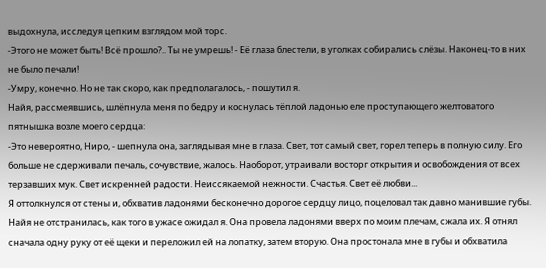выдохнула, исследуя цепким взглядом мой торс.
-Этого не может быть! Всё прошло?.. Ты не умрешь! - Её глаза блестели, в уголках собирались слёзы. Наконец-то в них не было печали!
-Умру, конечно. Но не так скоро, как предполагалось, - пошутил я.
Найя, рассмеявшись, шлёпнула меня по бедру и коснулась тёплой ладонью еле проступающего желтоватого пятнышка возле моего сердца:
-Это невероятно, Ниро, - шепнула она, заглядывая мне в глаза. Свет, тот самый свет, горел теперь в полную силу. Его больше не сдерживали печаль, сочувствие, жалось. Наоборот, утраивали восторг открытия и освобождения от всех терзавших мук. Свет искренней радости. Неиссякаемой нежности. Счастья. Свет её любви...
Я оттолкнулся от стены и, обхватив ладонями бесконечно дорогое сердцу лицо, поцеловал так давно манившие губы.
Найя не отстранилась, как того в ужасе ожидал я. Она провела ладонями вверх по моим плечам, сжала их. Я отнял сначала одну руку от её щеки и переложил ей на лопатку, затем вторую. Она простонала мне в губы и обхватила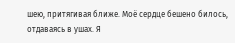шею, притягивая ближе. Моё сердце бешено билось, отдаваясь в ушах. Я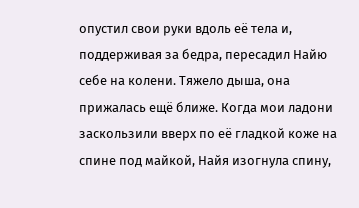опустил свои руки вдоль её тела и, поддерживая за бедра, пересадил Найю себе на колени. Тяжело дыша, она прижалась ещё ближе. Когда мои ладони заскользили вверх по её гладкой коже на спине под майкой, Найя изогнула спину,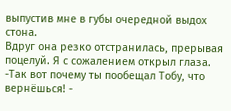выпустив мне в губы очередной выдох стона.
Вдруг она резко отстранилась, прерывая поцелуй. Я с сожалением открыл глаза.
-Так вот почему ты пообещал Тобу, что вернёшься! -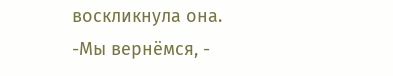воскликнула она.
-Мы вернёмся, -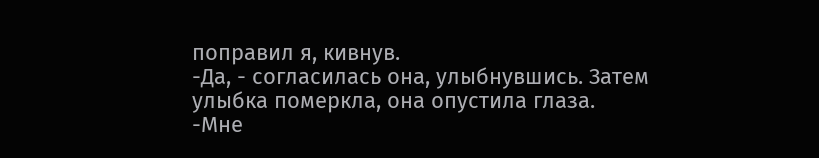поправил я, кивнув.
-Да, - согласилась она, улыбнувшись. Затем улыбка померкла, она опустила глаза.
-Мне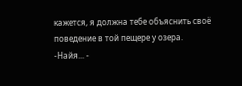кажется, я должна тебе объяснить своё поведение в той пещере у озера.
-Найя... -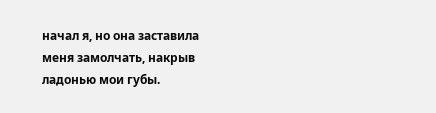начал я, но она заставила меня замолчать, накрыв ладонью мои губы.